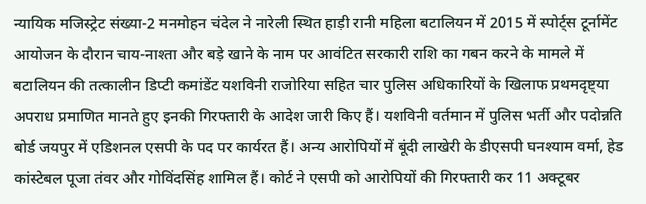न्यायिक मजिस्ट्रेट संख्या-2 मनमोहन चंदेल ने नारेली स्थित हाड़ी रानी महिला बटालियन में 2015 में स्पोर्ट्स टूर्नामेंट आयोजन के दौरान चाय-नाश्ता और बड़े खाने के नाम पर आवंटित सरकारी राशि का गबन करने के मामले में बटालियन की तत्कालीन डिप्टी कमांडेंट यशविनी राजोरिया सहित चार पुलिस अधिकारियों के खिलाफ प्रथमदृष्ट्या अपराध प्रमाणित मानते हुए इनकी गिरफ्तारी के आदेश जारी किए हैं। यशविनी वर्तमान में पुलिस भर्ती और पदोन्नति बोर्ड जयपुर में एडिशनल एसपी के पद पर कार्यरत हैं। अन्य आरोपियों में बूंदी लाखेरी के डीएसपी घनश्याम वर्मा, हेड कांस्टेबल पूजा तंवर और गोविंदसिंह शामिल हैं। कोर्ट ने एसपी को आरोपियों की गिरफ्तारी कर 11 अक्टूबर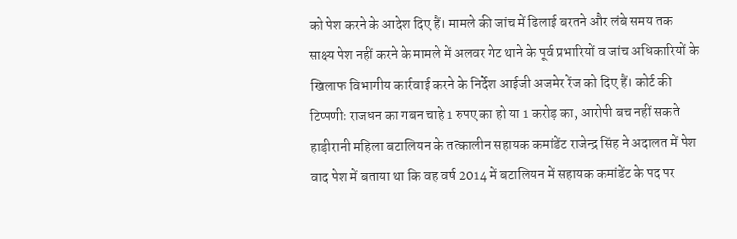को पेश करने के आदेश दिए हैं। मामले की जांच में ढिलाई बरतने और लंबे समय तक साक्ष्य पेश नहीं करने के मामले में अलवर गेट थाने के पूर्व प्रभारियों व जांच अधिकारियों के खिलाफ विभागीय कार्रवाई करने के निर्देश आईजी अजमेर रेंज को दिए हैं। कोर्ट की टिप्पणीः राजधन का गबन चाहे 1 रुपए का हो या 1 करोड़ का, आरोपी बच नहीं सकते हाड़ीरानी महिला बटालियन के तत्कालीन सहायक कमांडेंट राजेन्द्र सिंह ने अदालत में पेश वाद पेश में बताया था कि वह वर्ष 2014 में बटालियन में सहायक कमांडेंट के पद पर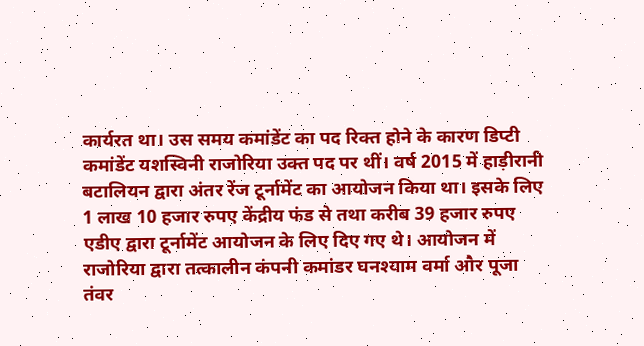कार्यरत था। उस समय कमांडेंट का पद रिक्त होने के कारण डिप्टी कमांडेंट यशस्विनी राजोरिया उक्त पद पर थीं। वर्ष 2015 में हाड़ीरानी बटालियन द्वारा अंतर रेंज टूर्नामेंट का आयोजन किया था। इसके लिए 1 लाख 10 हजार रुपए केंद्रीय फंड से तथा करीब 39 हजार रुपए एडीए द्वारा टूर्नामेंट आयोजन के लिए दिए गए थे। आयोजन में राजोरिया द्वारा तत्कालीन कंपनी कमांडर घनश्याम वर्मा और पूजा तंवर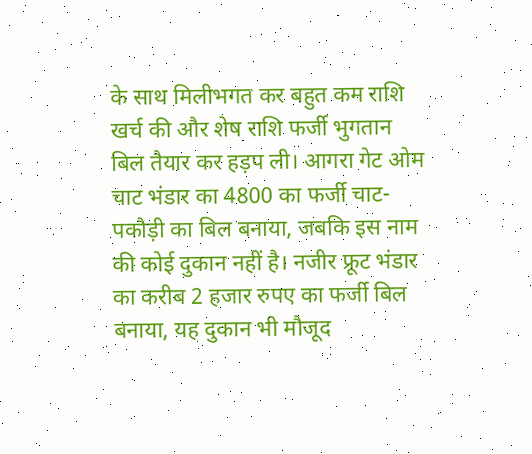के साथ मिलीभगत कर बहुत कम राशि खर्च की और शेष राशि फर्जी भुगतान बिल तैयार कर हड़प ली। आगरा गेट ओम चाट भंडार का 4800 का फर्जी चाट-पकौड़ी का बिल बनाया, जबकि इस नाम की कोई दुकान नहीं है। नजीर फ्रूट भंडार का करीब 2 हजार रुपए का फर्जी बिल बनाया, यह दुकान भी मौजूद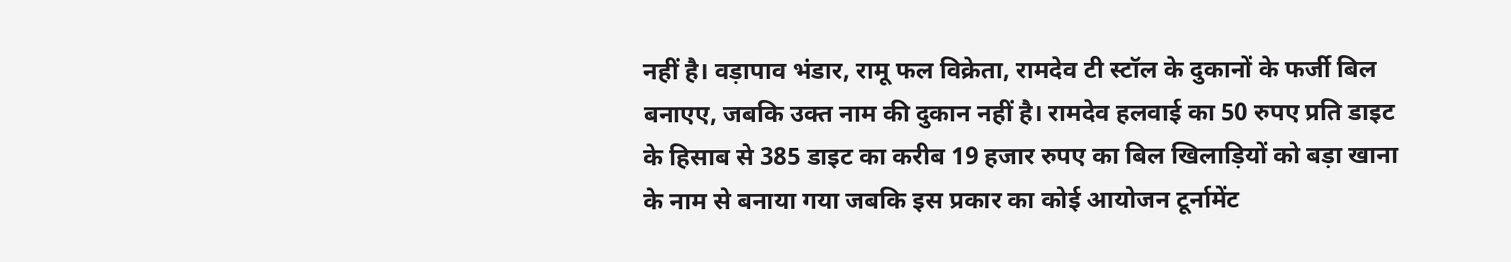नहीं है। वड़ापाव भंडार, रामू फल विक्रेता, रामदेव टी स्टॉल के दुकानों के फर्जी बिल बनाएए, जबकि उक्त नाम की दुकान नहीं है। रामदेव हलवाई का 50 रुपए प्रति डाइट के हिसाब से 385 डाइट का करीब 19 हजार रुपए का बिल खिलाड़ियों को बड़ा खाना के नाम से बनाया गया जबकि इस प्रकार का कोई आयोजन टूर्नामेंट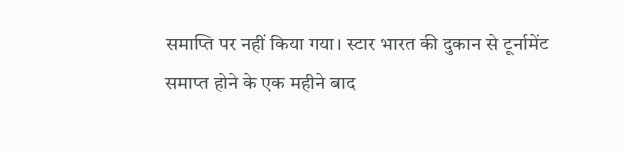समाप्ति पर नहीं किया गया। स्टार भारत की दुकान से टूर्नामेंट समाप्त होने के एक महीने बाद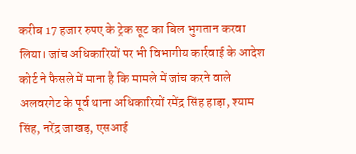करीब 17 हजार रुपए के ट्रेक सूट का बिल भुगतान करवा लिया। जांच अधिकारियों पर भी विभागीय कार्रवाई के आदेश कोर्ट ने फैसले में माना है कि मामले में जांच करने वाले अलवरगेट के पूर्व थाना अधिकारियों रमेंद्र सिंह हाड़ा, श्याम सिंह, नरेंद्र जाखड़, एसआई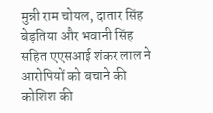मुन्नी राम चोयल, दातार सिंह बेड़तिया और भवानी सिंह सहित एएसआई शंकर लाल ने आरोपियों को बचाने की कोशिश की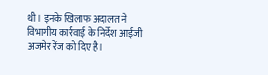थी। इनके खिलाफ अदालत ने विभागीय कार्रवाई के निर्देश आईजी अजमेर रेंज को दिए है।